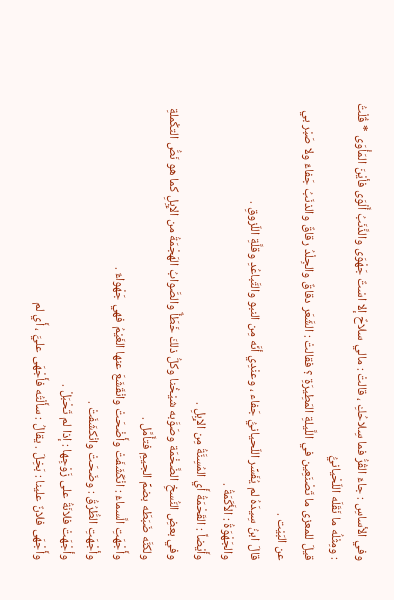وفي الأساسِ : جاءَ القُرُّ فما سِلاحُكِ ، قالتْ : مالي سلاحٌ إلا اسْتٌ جَهْوَى والذَّنَبُ أَلْوَى فأيْنَ المَأْوَى * قُلْتُ : ومِثْلُه ما نَقَلَه اللّحْيانيُّ
قيلَ للمعزى ما تَصْنَعِين في اللَّيلةِ المَطِيرَةِ ؟ فقالتْ : الشَّعَر دقاقٌ والجِلْدُ رقاقٌ والذنَبُ جَفاءٌ ولا صَبْر بي عن البَيْت .
قالَ ابنُ سِيدَهُ لم يُفَسِّر اللّحيانيُّ جَفاء ، وعنْدِي أنَّه مِن النبو والتَّباعُدِ وقلَّةِ اللّزوقِ .
والجَهْوَةُ : الأَكَمَةُ .
وأَيْضاً : القَحْمَةُ أَي المُسِنَّةُ مِن الإِبِلِ .
وفي بعضِ النُّسخِ الضَّخْمَة وصَوَّبه شيْخُنا وكلُّ ذلكَ خَطَأٌ والصَّوابُ الهَجْمَةُ من الإِبِلِ كما هو نَصُّ التكْملةِ ولكنَّه ضَبَطَه بضمِّ الجيمِ فتأَمَّل .
وأَجْهَتِ الَّسماءُ : انْكَشَفَتْ وأَضْحَتْ وانْقَشَعَ عنها الغَيْمُ فهي جَهْواءٌ .
وأجْهَتِ الطُّرُقُ : وضَحَتْ وانْكشَفَتْ .
وأجْهَتْ فلانَةُ على زَوْجِها : إذا لم تَحْبَلْ .
وأَجْهَى فلانٌ علينا : بَخِلَ . يقالُ : سأَلْتُه فأَجْهَى عليَّ ، أَي لم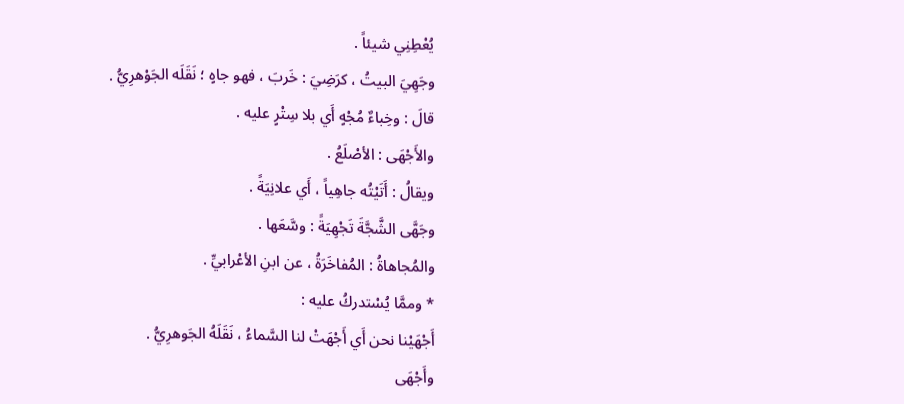يُعْطِنِي شيئاً .
وجَهِيَ البيتُ ، كرَضِيَ : خَربَ ، فهو جاهٍ ؛ نَقَلَه الجَوْهرِيُّ .
قالَ : وخِباءٌ مُجْهٍ أَي بلا سِتْرٍ عليه .
والأَجْهَى : الأصْلَعُ .
ويقالُ : أَتَيْتُه جاهِياً ، أَي علانِيَةً .
وجَهَّى الشَّجَّةَ تَجْهِيَةً : وسَّعَها .
والمُجاهاةُ : المُفاخَرَةُ ، عن ابنِ الأعْرابيِّ .
* وممَّا يُسْتدركُ عليه :
أَجْهَيْنا نحن أَي أَجْهَتْ لنا السَّماءُ ، نَقَلَهُ الجَوهرِيُّ .
وأَجْهَى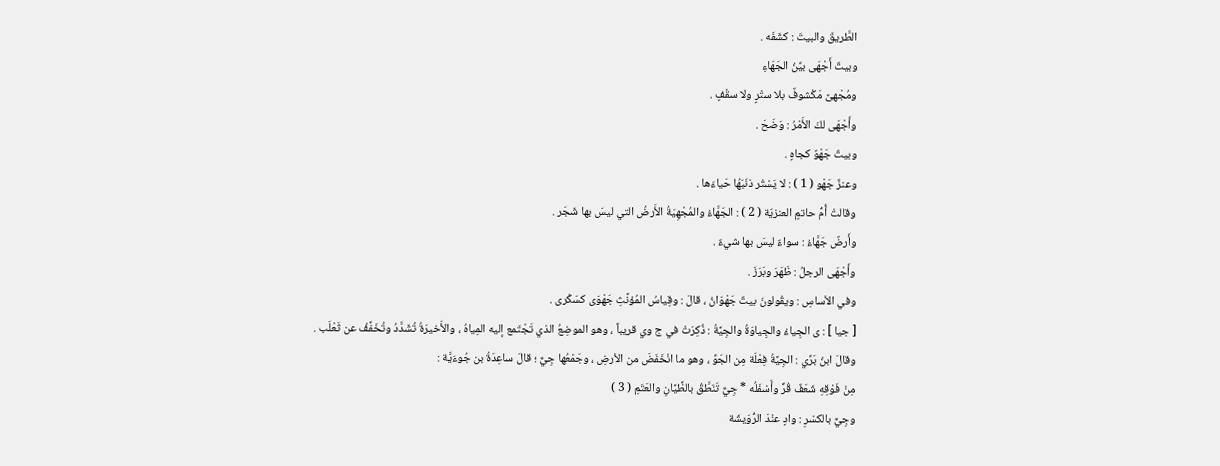الطَّريقَ والبيتَ : كشَفَه .
وبيتٌ أَجْهَى بيِّنُ الجَهَاءِ
ومُجْهىً مَكْشوفٌ بلا ستْرٍ ولا سقْفٍ .
وأَجْهَى لكَ الأَمْرُ : وَضَحَ .
وبيتٌ جَهْوٌ كجاهٍ .
وعنزٌ جَهْو ( 1 ) : لا يَسْتُر ذنَبَهُا حَياءَها .
وقالتْ أُمُّ حاتمٍ العنزيّة ( 2 ) : الجَهَّاءُ والمُجْهِيَةُ الأَرضُ التي ليسَ بها شَجَر .
وأَرضٌ جَهَّاءُ : سواءٌ ليسَ بها شيءٌ .
وأَجْهَى الرجلُ : ظَهَرَ وبَرَزَ .
وفي الأساسِ : ويقُولونَ بيتٌ جَهْوَانُ ، قالَ : وقِياسُ المُؤنَّثِ جَهْوَى كسَكْرى .
[ جيا ] : ى الجِياءُ والجِياوَةُ والجِيَّةُ : ذُكِرَتْ في ج وي قريباً ، وهو الموضِعُ الذي تَجْتَمع إليه المِياهُ ، والأَخيرَةُ تُشَدَّدُ وتُخَفَّفُ عن ثَعْلَب .
وقالَ ابنُ بَرِّي : الجِيَّةُ فِعْلَة مِن الجَوِّ ، وهو ما انْخَفَضَ من الأرضِ ، وجَمْعُها جِيٌّ ؛ قالَ ساعِدَةُ بن جُوءَيَّة :
مِنْ فَوْقِهِ شَعَفٌ قُرٌّ وأَسْفَلُه * جِيٌّ تَنَطَّقُ بالظَّيَّانِ والعَتَمِ ( 3 )
وجِيٌّ بالكسْرِ : وادٍ عنْدَ الرُّوَيشَة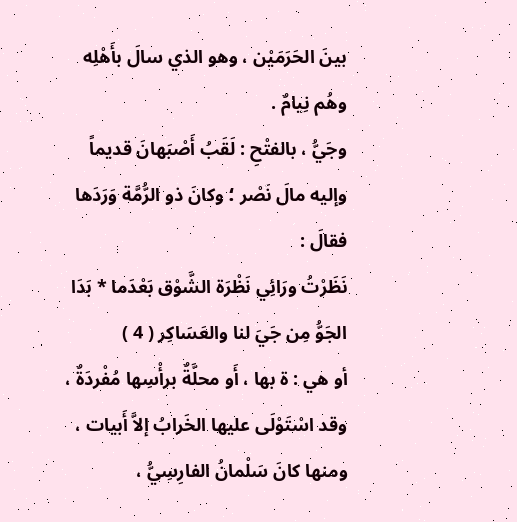بينَ الحَرَمَيْن ، وهو الذي سالَ بأَهْلِه وهُم نِيامٌ .
وجَيُّ ، بالفتْحِ : لَقَبُ أَصْبَهانَ قديماً وإليه مالَ نَصْر ؛ وكانَ ذو الرُّمَّة وَرَدَها فقالَ :
نَظَرْتُ ورَائِي نَظْرَة الشَّوْق بَعْدَما * بَدَا الجَوُّ مِن جَيَ لنا والعَسَاكِر ( 4 )
أو هي : ة بها ، أَو محلَّةٌ برأْسِها مُفْردَةٌ ، وقد اسْتَوْلَى عليها الخَرابُ إلاَّ أَبيات ، ومنها كانَ سَلْمانُ الفارِسِيُّ ،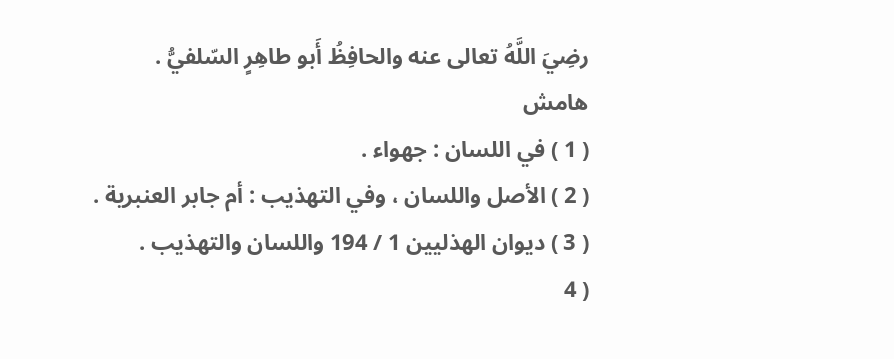رضِيَ اللَّهُ تعالى عنه والحافِظُ أَبو طاهِرٍ السّلفيُّ .
هامش
( 1 ) في اللسان : جهواء .
( 2 ) الأصل واللسان ، وفي التهذيب : أم جابر العنبرية .
( 3 ) ديوان الهذليين 1 / 194 واللسان والتهذيب .
( 4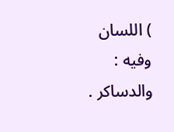) اللسان وفيه : والدساكر .